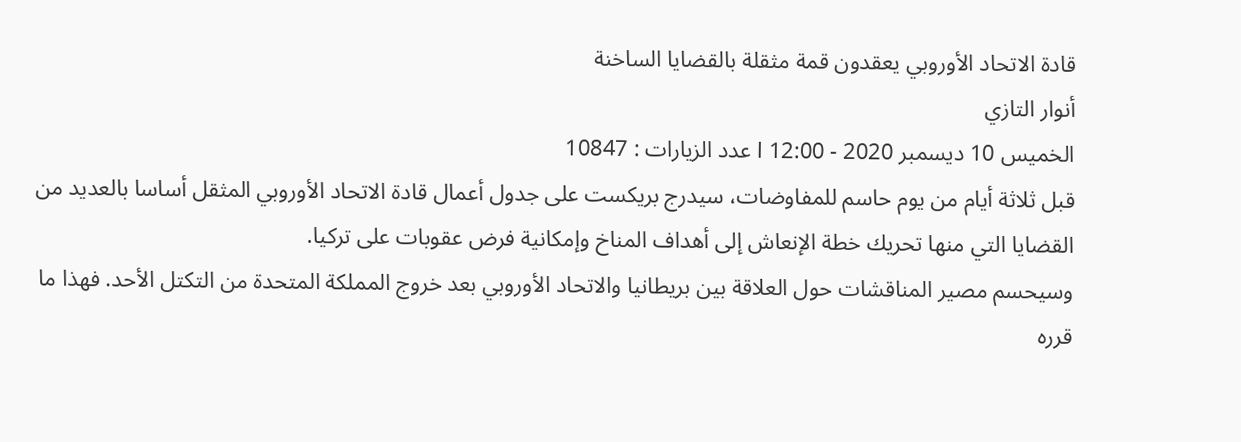قادة الاتحاد الأوروبي يعقدون قمة مثقلة بالقضايا الساخنة
أنوار التازي
الخميس 10 ديسمبر 2020 - 12:00 l عدد الزيارات : 10847
قبل ثلاثة أيام من يوم حاسم للمفاوضات، سيدرج بريكست على جدول أعمال قادة الاتحاد الأوروبي المثقل أساسا بالعديد من القضايا التي منها تحريك خطة الإنعاش إلى أهداف المناخ وإمكانية فرض عقوبات على تركيا.
وسيحسم مصير المناقشات حول العلاقة بين بريطانيا والاتحاد الأوروبي بعد خروج المملكة المتحدة من التكتل الأحد. فهذا ما قرره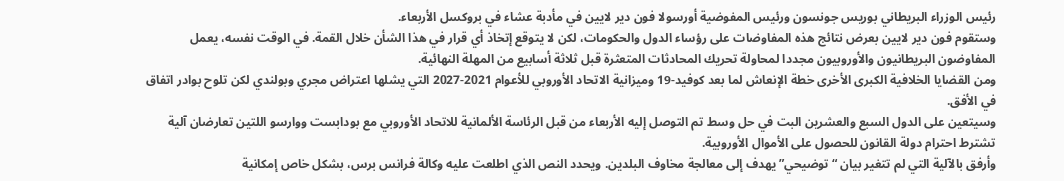رئيس الوزراء البريطاني بوريس جونسون ورئيس المفوضية أورسولا فون دير لايين في مأدبة عشاء في بروكسل الأربعاء.
وستقوم فون دير لايين بعرض نتائج هذه المفاوضات على رؤساء الدول والحكومات، لكن لا يتوقع إتخاذ أي قرار في هذا الشأن خلال القمة. في الوقت نفسه، يعمل المفاوضون البريطانيون والأوروبيون مجددا لمحاولة تحريك المحادثات المتعثرة قبل ثلاثة أسابيع من المهلة النهائية.
ومن القضايا الخلافية الكبرى الأخرى خطة الإنعاش لما بعد كوفيد-19 وميزانية الاتحاد الأوروبي للأعوام 2021-2027 التي يشلها اعتراض مجري وبولندي لكن تلوح بوادر اتفاق في الأفق.
وسيتعين على الدول السبع والعشرين البت في حل وسط تم التوصل إليه الأربعاء من قبل الرئاسة الألمانية للاتحاد الأوروبي مع بودابست ووارسو اللتين تعارضان آلية تشترط احترام دولة القانون للحصول على الأموال الأوروبية.
وأرفق بالآلية التي لم تتغير بيان “توضيحي” يهدف إلى معالجة مخاوف البلدين. ويحدد النص الذي اطلعت عليه وكالة فرانس برس، بشكل خاص إمكانية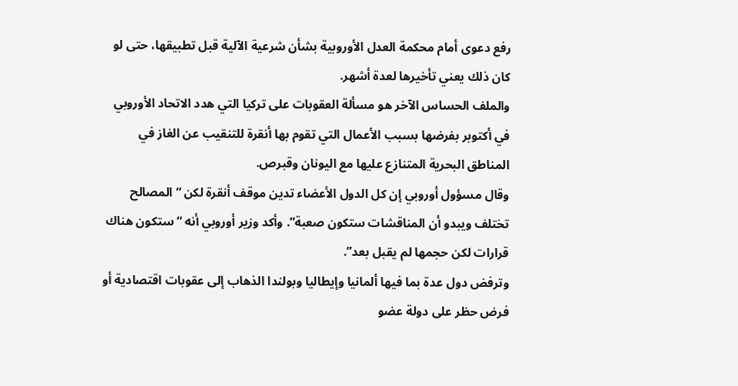رفع دعوى أمام محكمة العدل الأوروبية بشأن شرعية الآلية قبل تطبيقها، حتى لو كان ذلك يعني تأخيرها لعدة أشهر.
والملف الحساس الآخر هو مسألة العقوبات على تركيا التي هدد الاتحاد الأوروبي في أكتوبر بفرضها بسبب الأعمال التي تقوم بها أنقرة للتنقيب عن الغاز في المناطق البحرية المتنازع عليها مع اليونان وقبرص.
وقال مسؤول أوروبي إن كل الدول الأعضاء تدين موقف أنقرة لكن “المصالح تختلف ويبدو أن المناقشات ستكون صعبة”. وأكد وزير أوروبي أنه “ستكون هناك قرارات لكن حجمها لم يقبل بعد”.
وترفض دول عدة بما فيها ألمانيا وإيطاليا وبولندا الذهاب إلى عقوبات اقتصادية أو فرض حظر على دولة عضو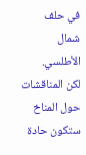في حلف شمال الأطلسي.
لكن المناقشات حول المناخ ستكون حادة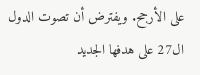على الأرجح. ويفترض أن تصوت الدول ال27 على هدفها الجديد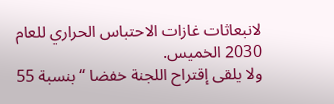لانبعاثات غازات الاحتباس الحراري للعام 2030 الخميس.
ولا يلقى إقتراح اللجنة خفضا “بنسبة 55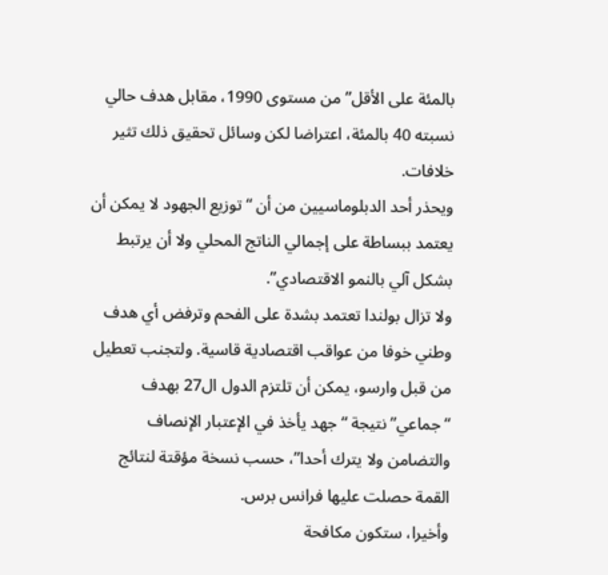بالمئة على الأقل” من مستوى 1990، مقابل هدف حالي نسبته 40 بالمئة، اعتراضا لكن وسائل تحقيق ذلك تثير خلافات.
ويحذر أحد الدبلوماسيين من أن “توزيع الجهود لا يمكن أن يعتمد ببساطة على إجمالي الناتج المحلي ولا أن يرتبط بشكل آلي بالنمو الاقتصادي”.
ولا تزال بولندا تعتمد بشدة على الفحم وترفض أي هدف وطني خوفا من عواقب اقتصادية قاسية. ولتجنب تعطيل من قبل وارسو، يمكن أن تلتزم الدول ال27 بهدف “جماعي” نتيجة “جهد يأخذ في الإعتبار الإنصاف والتضامن ولا يترك أحدا”، حسب نسخة مؤقتة لنتائج القمة حصلت عليها فرانس برس.
وأخيرا، ستكون مكافحة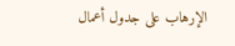الإرهاب على جدول أعمال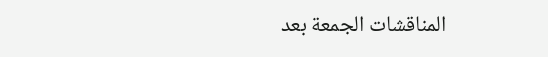المناقشات الجمعة بعد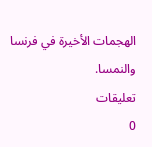الهجمات الأخيرة في فرنسا والنمسا.
تعليقات
0